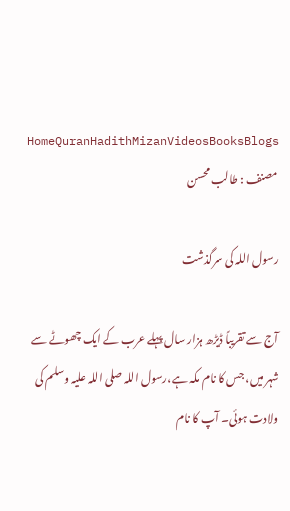HomeQuranHadithMizanVideosBooksBlogs
مصنف : طالب محسن

رسول اللہ کی سرگذشت

آج سے تقریباً ڈیڑھ ہزار سال پہلے عرب کے ایک چھوٹے سے شہر میں، جس کا نام مکہ ہے،رسول اللہ صلی اللہ علیہ وسلم کی ولادت ہوئی۔ آپ کا نام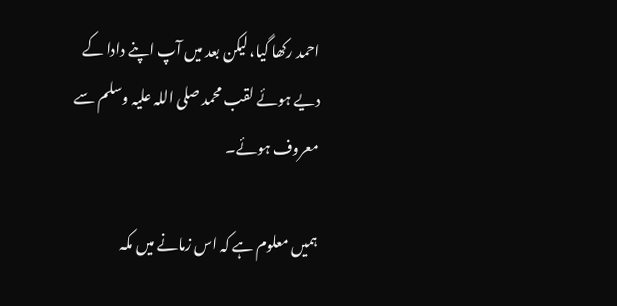احمد رکھا گیا، لیکن بعد میں آپ اپنے دادا کے دیے ہوئے لقب محمد صلی اللہ علیہ وسلم سے معروف ہوئے۔

ہمیں معلوم ہے کہ اس زمانے میں مکہ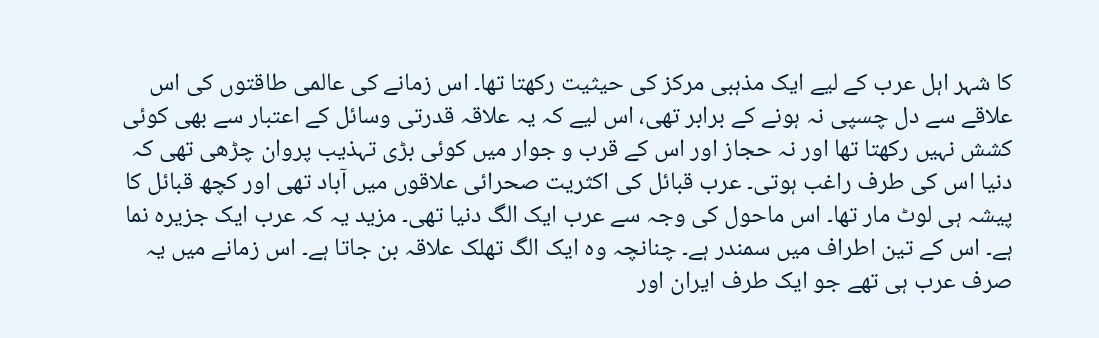کا شہر اہل عرب کے لیے ایک مذہبی مرکز کی حیثیت رکھتا تھا۔ اس زمانے کی عالمی طاقتوں کی اس علاقے سے دل چسپی نہ ہونے کے برابر تھی، اس لیے کہ یہ علاقہ قدرتی وسائل کے اعتبار سے بھی کوئی کشش نہیں رکھتا تھا اور نہ حجاز اور اس کے قرب و جوار میں کوئی بڑی تہذیب پروان چڑھی تھی کہ دنیا اس کی طرف راغب ہوتی۔ عرب قبائل کی اکثریت صحرائی علاقوں میں آباد تھی اور کچھ قبائل کا پیشہ ہی لوٹ مار تھا۔ اس ماحول کی وجہ سے عرب ایک الگ دنیا تھی۔ مزید یہ کہ عرب ایک جزیرہ نما ہے۔ اس کے تین اطراف میں سمندر ہے۔ چنانچہ وہ ایک الگ تھلک علاقہ بن جاتا ہے۔ اس زمانے میں یہ صرف عرب ہی تھے جو ایک طرف ایران اور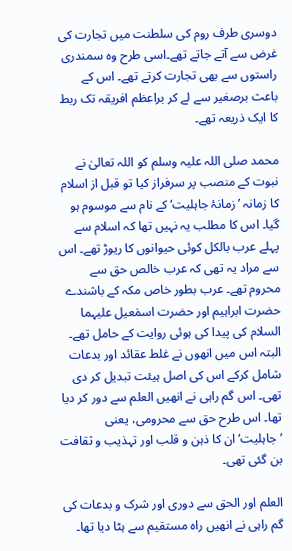دوسری طرف روم کی سلطنت میں تجارت کی غرض سے آتے جاتے تھے۔اسی طرح وہ سمندری راستوں سے بھی تجارت کرتے تھے۔ اس کے باعث برصغیر سے لے کر براعظم افریقہ تک ربط کا ایک ذریعہ تھے۔

محمد صلی اللہ علیہ وسلم کو اللہ تعالیٰ نے نبوت کے منصب پر سرفراز کیا تو قبل از اسلام کا زمانہ ’زمانۂ جاہلیت‘ کے نام سے موسوم ہو گیا۔ اس کا مطلب یہ نہیں تھا کہ اسلام سے پہلے عرب بالکل کوئی حیوانوں کا ریوڑ تھے۔ اس سے مراد یہ تھی کہ عرب خالص حق سے محروم تھے۔ عرب بطور خاص مکہ کے باشندے حضرت ابراہیم اور حضرت اسمٰعیل علیہما السلام کی پیدا کی ہوئی روایت کے حامل تھے۔ البتہ اس میں انھوں نے غلط عقائد اور بدعات شامل کرکے اس کی اصل ہیئت تبدیل کر دی تھی۔ اس گم راہی نے انھیں العلم سے دور کر دیا تھا۔ اس طرح حق سے محرومی، یعنی ’جاہلیت‘ ان کا ذہن و قلب اور تہذیب و ثقافت بن گئی تھی۔

العلم اور الحق سے دوری اور شرک و بدعات کی گم راہی نے انھیں راہ مستقیم سے ہٹا دیا تھا۔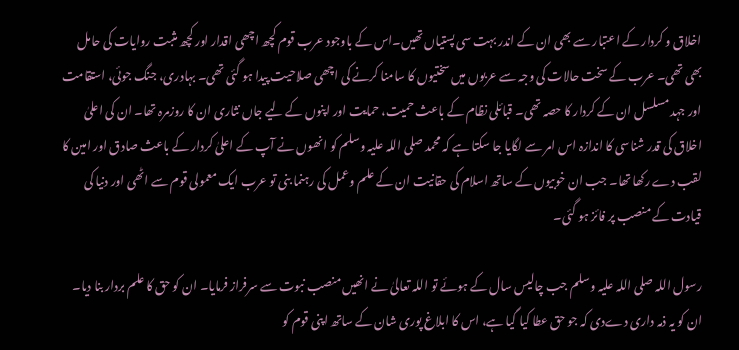اخلاق و کردار کے اعتبار سے بھی ان کے اندر بہت سی پستیاں تھیں۔اس کے باوجود عرب قوم کچھ اچھی اقدار اور کچھ مثبت روایات کی حامل بھی تھی۔ عرب کے سخت حالات کی وجہ سے عربوں میں سختیوں کا سامنا کرنے کی اچھی صلاحیت پیدا ہو گئی تھی۔ بہادری، جنگ جوئی، استقامت اور جہد مسلسل ان کے کردار کا حصہ تھی۔ قبائلی نظام کے باعث حمیت، حمایت اور اپنوں کے لیے جاں نثاری ان کا روزمرہ تھا۔ ان کی اعلیٰ اخلاق کی قدر شناسی کا اندازہ اس امر سے لگایا جا سکتا ہے کہ محمد صلی اللہ علیہ وسلم کو انھوں نے آپ کے اعلیٰ کردار کے باعث صادق اور امین کا لقب دے رکھا تھا۔ جب ان خوبیوں کے ساتھ اسلام کی حقانیت ان کے علم وعمل کی رہنما بنی تو عرب ایک معمولی قوم سے اٹھی اور دنیا کی قیادت کے منصب پر فائز ہو گئی۔

رسول اللہ صلی اللہ علیہ وسلم جب چالیس سال کے ہوئے تو اللہ تعالیٰ نے انھیں منصب نبوت سے سرفراز فرمایا۔ ان کو حق کا علم بردار بنا دیا۔ ان کو یہ ذمہ داری دےدی کہ جو حق عطا کیا گیا ہے، اس کا ابلاغ پوری شان کے ساتھ اپنی قوم کو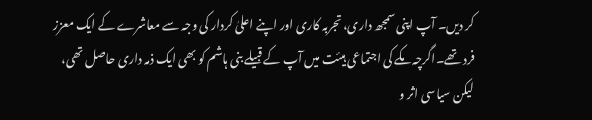کر دیں۔ آپ اپنی سمجھ داری، تجربہ کاری اور اپنے اعلیٰ کردار کی وجہ سے معاشرے کے ایک معزز فرد تھے۔اگرچہ مکے کی اجتماعی ہیئت میں آپ کے قبیلے بنی ہاشم کو بھی ایک ذمہ داری حاصل تھی، لیکن سیاسی اثر و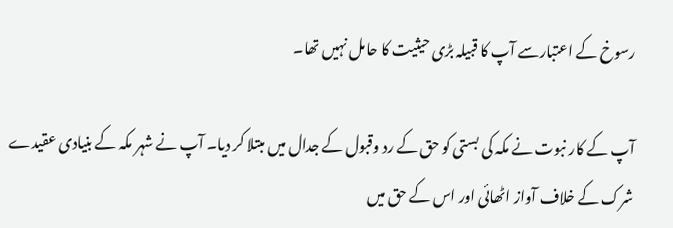رسوخ کے اعتبارسے آپ کا قبیلہ بڑی حیثیت کا حامل نہیں تھا۔

آپ کے کار نبوت نے مکہ کی بستی کو حق کے رد وقبول کے جدال میں مبتلا کر دیا۔ آپ نے شہر مکہ کے بنیادی عقیدے شرک کے خلاف آواز اٹھائی اور اس کے حق میں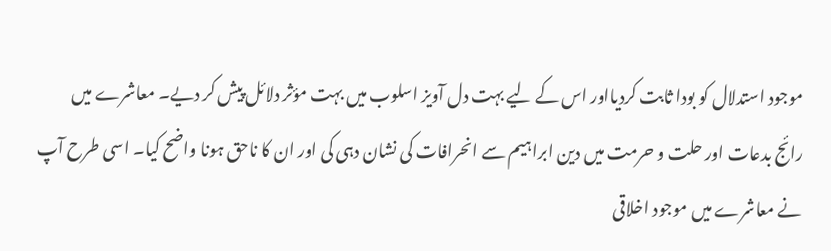موجود استدلال کو بودا ثابت کردیااور اس کے لیے بہت دل آویز اسلوب میں بہت مؤثر دلائل پیش کر دیے۔ معاشرے میں رائج بدعات اور حلت و حرمت میں دین ابراہیم سے انحرافات کی نشان دہی کی اور ان کا ناحق ہونا واضح کیا۔ اسی طرح آپ نے معاشرے میں موجود اخلاقی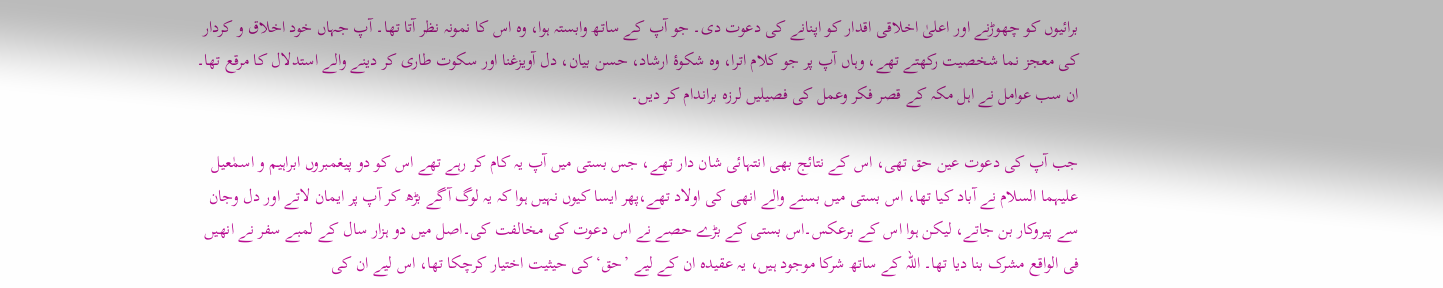برائیوں کو چھوڑنے اور اعلیٰ اخلاقی اقدار کو اپنانے کی دعوت دی۔ جو آپ کے ساتھ وابستہ ہوا، وہ اس کا نمونہ نظر آتا تھا۔ آپ جہاں خود اخلاق و کردار کی معجز نما شخصیت رکھتے تھے، وہاں آپ پر جو کلام اترا، وہ شکوۂ ارشاد، حسن بیان، دل آویزغنا اور سکوت طاری کر دینے والے استدلال کا مرقع تھا۔ ان سب عوامل نے اہل مکہ کے قصر فکر وعمل کی فصیلیں لرزہ براندام کر دیں۔

جب آپ کی دعوت عین حق تھی، اس کے نتائج بھی انتہائی شان دار تھے، جس بستی میں آپ یہ کام کر رہے تھے اس کو دو پیغمبروں ابراہیم و اسمٰعیل علیہما السلام نے آباد کیا تھا، اس بستی میں بسنے والے انھی کی اولاد تھے،پھر ایسا کیوں نہیں ہوا کہ یہ لوگ آگے بڑھ کر آپ پر ایمان لاتے اور دل وجان سے پیروکار بن جاتے، لیکن ہوا اس کے برعکس۔اس بستی کے بڑے حصے نے اس دعوت کی مخالفت کی۔اصل میں دو ہزار سال کے لمبے سفر نے انھیں فی الواقع مشرک بنا دیا تھا۔ اللہ کے ساتھ شرکا موجود ہیں، یہ عقیدہ ان کے لیے ’حق‘ کی حیثیت اختیار کرچکا تھا، اس لیے ان کی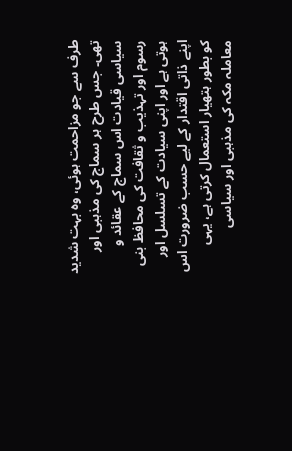طرف سے جو مزاحمت ہوئی، وہ بہت شدید تھی۔ جس طرح ہر سماج کی مذہبی اور سیاسی قیادت اس سماج کے عقائد و رسوم اور تہذیب و ثقافت کی محافظ بنی ہوتی ہے اور اپنی سیادت کے تسلسل اور اپنے ذاتی اقتدار کے لیے حسب ضرورت اس کو بطور ہتھیار استعمال کرتی ہے، یہی معاملہ مکہ کی مذہبی اور سیاسی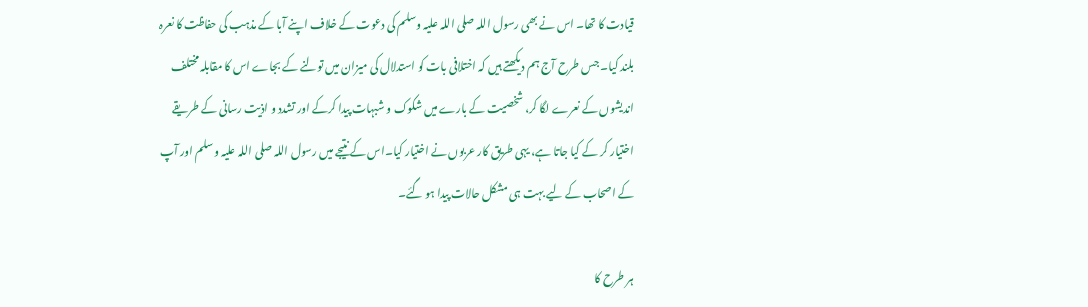قیادت کا تھا۔ اس نے بھی رسول اللہ صلی اللہ علیہ وسلم کی دعوت کے خلاف اپنے آبا کے مذہب کی حفاظت کا نعرہ بلند کیا۔ جس طرح آج ہم دیکھتے ہیں کہ اختلافی بات کو استدلال کی میزان میں تولنے کے بجاے اس کا مقابلہ مختلف اندیشوں کے نعرے لگا کر، شخصیت کے بارے میں شکوک و شبہات پیدا کرکے اور تشدد و اذیت رسانی کے طریقے اختیار کر کے کیا جاتا ہے، یہی طریق کار عربوں نے اختیار کیا۔اس کے نتیجے میں رسول اللہ صلی اللہ علیہ وسلم اور آپ کے اصحاب کے لیے بہت ہی مشکل حالات پیدا ہو گئے۔

ہر طرح کا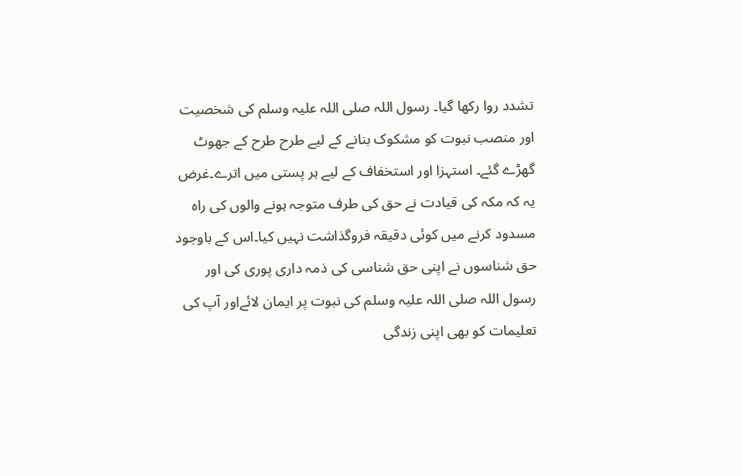تشدد روا رکھا گیا۔ رسول اللہ صلی اللہ علیہ وسلم کی شخصیت اور منصب نبوت کو مشکوک بنانے کے لیے طرح طرح کے جھوٹ گھڑے گئے۔ استہزا اور استخفاف کے لیے ہر پستی میں اترے۔غرض یہ کہ مکہ کی قیادت نے حق کی طرف متوجہ ہونے والوں کی راہ مسدود کرنے میں کوئی دقیقہ فروگذاشت نہیں کیا۔اس کے باوجود حق شناسوں نے اپنی حق شناسی کی ذمہ داری پوری کی اور رسول اللہ صلی اللہ علیہ وسلم کی نبوت پر ایمان لائےاور آپ کی تعلیمات کو بھی اپنی زندگی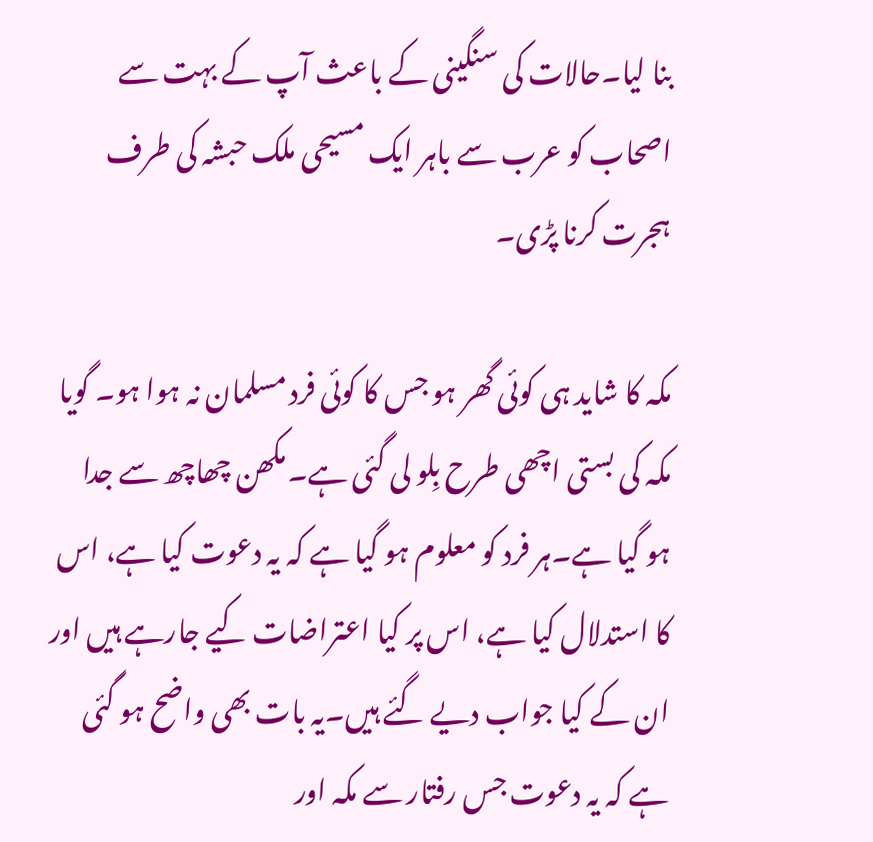بنا لیا۔حالات کی سنگینی کے باعث آپ کے بہت سے اصحاب کو عرب سے باہر ایک مسیحی ملک حبشہ کی طرف ہجرت کرنا پڑی۔

مکہ کا شاید ہی کوئی گھر ہو جس کا کوئی فرد مسلمان نہ ہوا ہو۔ گویا مکہ کی بستی اچھی طرح بِلو لی گئی ہے۔ مکھن چھاچھ سے جدا ہو گیا ہے۔ہر فرد کو معلوم ہو گیا ہے کہ یہ دعوت کیا ہے، اس کا استدلال کیا ہے، اس پر کیا اعتراضات کیے جارہے ہیں اور ان کے کیا جواب دیے گئے ہیں۔یہ بات بھی واضح ہو گئی ہے کہ یہ دعوت جس رفتار سے مکہ اور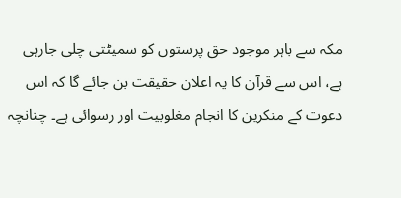مکہ سے باہر موجود حق پرستوں کو سمیٹتی چلی جارہی ہے، اس سے قرآن کا یہ اعلان حقیقت بن جائے گا کہ اس دعوت کے منکرین کا انجام مغلوبیت اور رسوائی ہے۔ چنانچہ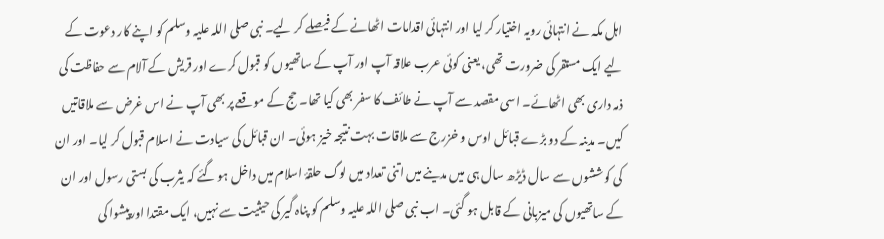اہل مکہ نے انتہائی رویہ اختیار کر لیا اور انتہائی اقدامات اٹھانے کے فیصلے کر لیے۔ نبی صلی اللہ علیہ وسلم کو اپنے کار دعوت کے لیے ایک مستقر کی ضرورت تھی، یعنی کوئی عرب علاقہ آپ اور آپ کے ساتھیوں کو قبول کرے اور قریش کے آلام سے حفاظت کی ذمہ داری بھی اٹھائے۔ اسی مقصد سے آپ نے طائف کا سفر بھی کیا تھا۔ حج کے موقعے پر بھی آپ نے اس غرض سے ملاقاتیں کیں۔ مدینہ کے دو بڑے قبائل اوس و خزرج سے ملاقات بہت نتیجہ خیز ہوئی۔ ان قبائل کی سیادت نے اسلام قبول کر لیا۔ اور ان کی کوششوں سے سال ڈیڑھ سال ہی میں مدینے میں اتنی تعداد میں لوگ حلقۂ اسلام میں داخل ہو گئے کہ یثرب کی بستی رسول اور ان کے ساتھیوں کی میزبانی کے قابل ہو گئی۔ اب نبی صلی اللہ علیہ وسلم کو پناہ گیر کی حیثیت سے نہیں، ایک مقتدا اورپیشوا کی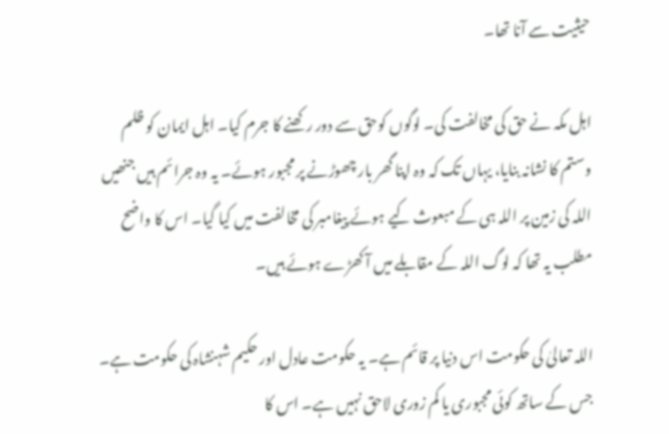حیثیت سے آنا تھا۔

اہل مکہ نے حق کی مخالفت کی۔ لوگوں کوحق سے دور رکھنے کا جرم کیا۔ اہل ایمان کو ظلم وستم کا نشانہ بنایا، یہاں تک کہ وہ اپنا گھر بار چھوڑنے پر مجبور ہوئے۔ یہ وہ جرائم ہیں جنھیں اللہ کی زمین پر اللہ ہی کے مبعوث کیے ہوئے پیغامبر کی مخالفت میں کیا گيا۔ اس کا واضح مطلب یہ تھا کہ لوگ اللہ کے مقابلے میں آ کھڑے ہوئے ہیں۔

اللہ تعالیٰ کی حکومت اس دنیا پر قائم ہے۔ یہ حکومت عادل اور حکیم شہنشاہ کی حکومت ہے۔ جس کے ساتھ کوئی مجبوری یا کم زوری لاحق نہیں ہے۔ اس کا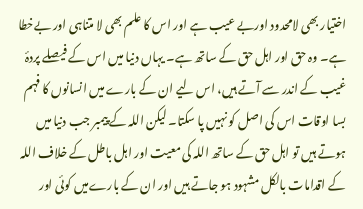اختیار بھی لامحدود اوربے عیب ہے اور اس کا علم بھی لا متناہی اور بےخطا ہے۔ وہ حق اور اہل حق کے ساتھ ہے۔ یہاں دنیا میں اس کے فیصلے پردۂ غیب کے اندر سے آتے ہیں، اس لیے ان کے بارے میں انسانوں کا فہم بسا اوقات اس کی اصل کو نہیں پا سکتا۔ لیکن اللہ کے پیمبر جب دنیا میں ہوتے ہیں تو اہل حق کے ساتھ اللہ کی معیت اور اہل باطل کے خلاف اللہ کے اقدامات بالکل مشہود ہو جاتے ہیں اور ان کے بارےمیں کوئی اور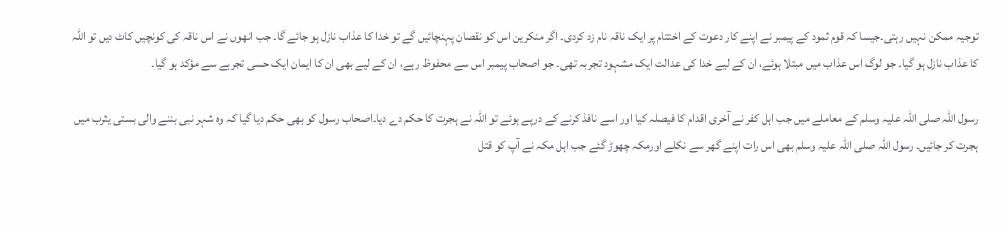توجیہ ممکن نہیں رہتی۔جیسا کہ قوم ثمود کے پیمبر نے اپنے کار دعوت کے اختتام پر ایک ناقہ نام زد کردی۔ اگر منکرین اس کو نقصان پہنچائیں گے تو خدا کا عذاب نازل ہو جائے گا۔ جب انھوں نے اس ناقہ کی کونچیں کاٹ دیں تو اللہ کا عذاب نازل ہو گیا۔ جو لوگ اس عذاب میں مبتلا ہوئے، ان کے لیے خدا کی عدالت ایک مشہود تجربہ تھی۔ جو اصحاب پیمبر اس سے محفوظ رہے، ان کے لیے بھی ان کا ایمان ایک حسی تجربے سے مؤکد ہو گیا۔

رسول اللہ صلی اللہ علیہ وسلم کے معاملے میں جب اہل کفر نے آخری اقدام کا فیصلہ کیا اور اسے نافذ کرنے کے درپے ہوئے تو اللہ نے ہجرت کا حکم دے دیا۔اصحاب رسول کو بھی حکم دیا گیا کہ وہ شہر نبی بننے والی بستی یثرب میں ہجرت کر جائیں۔ رسول اللہ صلی اللہ علیہ وسلم بھی اس رات اپنے گھر سے نکلے اورمکہ چھوڑ گئے جب اہل مکہ نے آپ کو قتل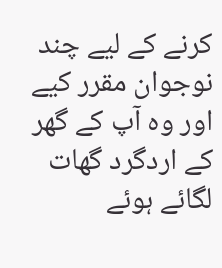کرنے کے لیے چند نوجوان مقرر کیے اور وہ آپ کے گھر کے اردگرد گھات لگائے ہوئے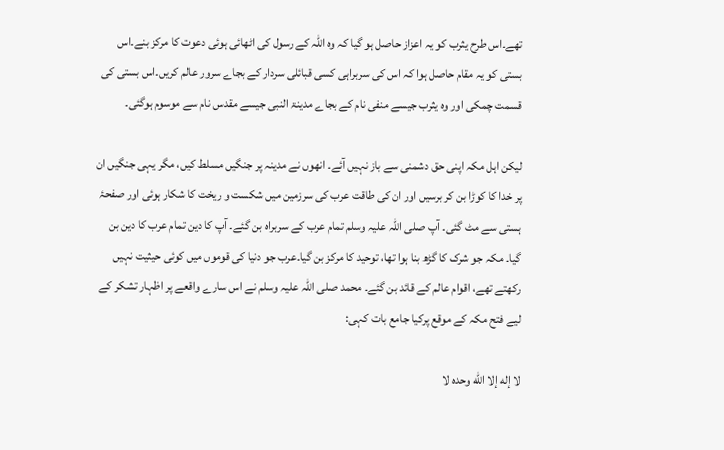تھے۔اس طرح یثرب کو یہ اعزاز حاصل ہو گیا کہ وہ اللہ کے رسول کی اٹھائی ہوئی دعوت کا مرکز بنے۔اس بستی کو یہ مقام حاصل ہوا کہ اس کی سربراہی کسی قبائلی سردار کے بجاے سرور عالم کریں۔اس بستی کی قسمت چمکی اور وہ یثرب جیسے منفی نام کے بجاے مدینۃ النبی جیسے مقدس نام سے موسوم ہوگئی۔

لیکن اہل مکہ اپنی حق دشمنی سے باز نہیں آئے۔ انھوں نے مدینہ پر جنگیں مسلط کیں، مگر یہی جنگیں ان پر خدا کا کوڑا بن کر برسیں اور ان کی طاقت عرب کی سرزمین میں شکست و ریخت کا شکار ہوئی اور صفحۂ ہستی سے مٹ گئی۔ آپ صلی اللہ علیہ وسلم تمام عرب کے سربراہ بن گئے۔ آپ کا دین تمام عرب کا دین بن گیا۔ مکہ جو شرک کا گڑھ بنا ہوا تھا، توحید کا مرکز بن گیا۔عرب جو دنیا کی قوموں میں کوئی حیثیت نہیں رکھتے تھے، اقوام عالم کے قائد بن گئے۔ محمد صلی اللہ علیہ وسلم نے اس سارے واقعے پر اظہار تشکر کے لیے فتح مکہ کے موقع پرکیا جامع بات کہی:

لا إله إلا اللّٰه وحدہ لا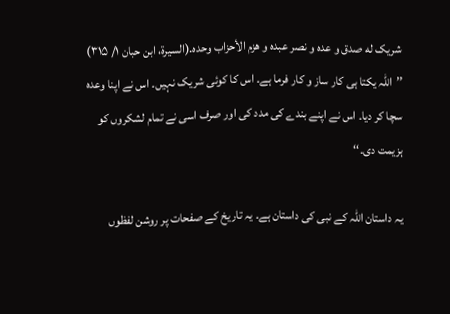شریک له صدق و عده و نصر عبدہ و هزم الأحزاب وحدہ.(السیرۃ، ابن حبان ۱/ ۳۱۵)
’’اللہ یکتا ہی کار ساز و کار فرما ہے۔ اس کا کوئی شریک نہیں۔ اس نے اپنا وعدہ سچا کر دیا۔ اس نے اپنے بندے کی مدد کی اور صرف اسی نے تمام لشکروں کو ہزیمت دی۔‘‘

یہ داستان اللہ کے نبی کی داستان ہے۔ یہ تاریخ کے صفحات پر روشن لفظوں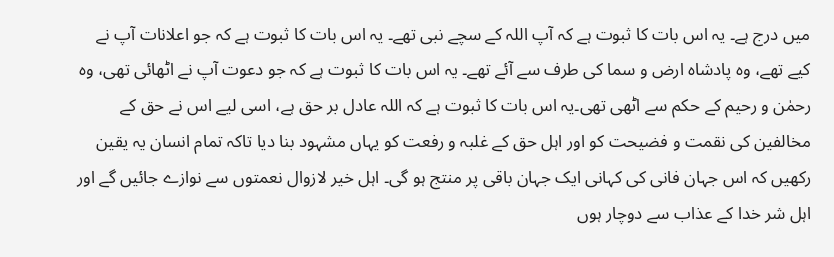میں درج ہے۔ یہ اس بات کا ثبوت ہے کہ آپ اللہ کے سچے نبی تھے۔ یہ اس بات کا ثبوت ہے کہ جو اعلانات آپ نے کیے تھے، وہ پادشاہ ارض و سما کی طرف سے آئے تھے۔ یہ اس بات کا ثبوت ہے کہ جو دعوت آپ نے اٹھائی تھی، وہ رحمٰن و رحیم کے حکم سے اٹھی تھی۔یہ اس بات کا ثبوت ہے کہ اللہ عادل بر حق ہے، اسی لیے اس نے حق کے مخالفین کی نقمت و فضیحت کو اور اہل حق کے غلبہ و رفعت کو یہاں مشہود بنا دیا تاکہ تمام انسان یہ یقین رکھیں کہ اس جہان فانی کی کہانی ایک جہان باقی پر منتج ہو گی۔ اہل خیر لازوال نعمتوں سے نوازے جائیں گے اور اہل شر خدا کے عذاب سے دوچار ہوں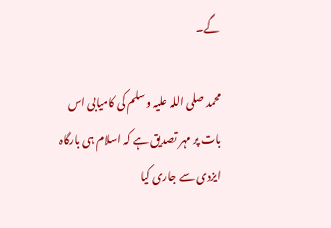گے۔

محمد صلی اللہ علیہ وسلم کی کامیابی اس بات پر مہر تصدیق ہے کہ اسلام ہی بارگاہ ایزدی سے جاری کیا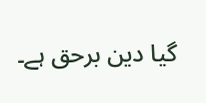گیا دین برحق ہے۔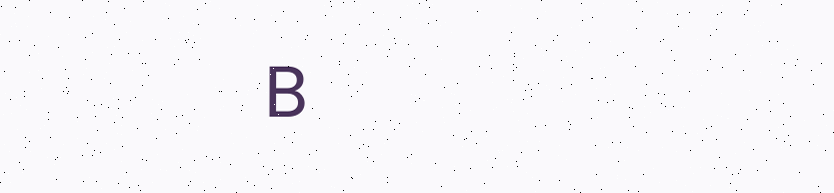B